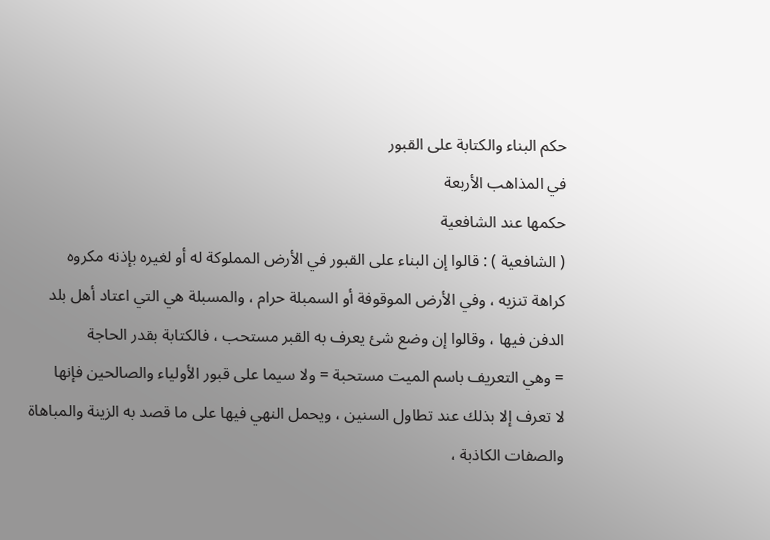حكم البناء والكتابة على القبور
في المذاهب الأربعة
حكمها عند الشافعية
( الشافعية ) : قالوا إن البناء على القبور في الأرض المملوكة له أو لغيره بإذنه مكروه
كراهة تنزيه ، وفي الأرض الموقوفة أو السمبلة حرام ، والمسبلة هي التي اعتاد أهل بلد
الدفن فيها ، وقالوا إن وضع شئ يعرف به القبر مستحب ، فالكتابة بقدر الحاجة
= وهي التعريف باسم الميت مستحبة = ولا سيما على قبور الأولياء والصالحين فإنها
لا تعرف إلا بذلك عند تطاول السنين ، ويحمل النهي فيها على ما قصد به الزينة والمباهاة
والصفات الكاذبة ،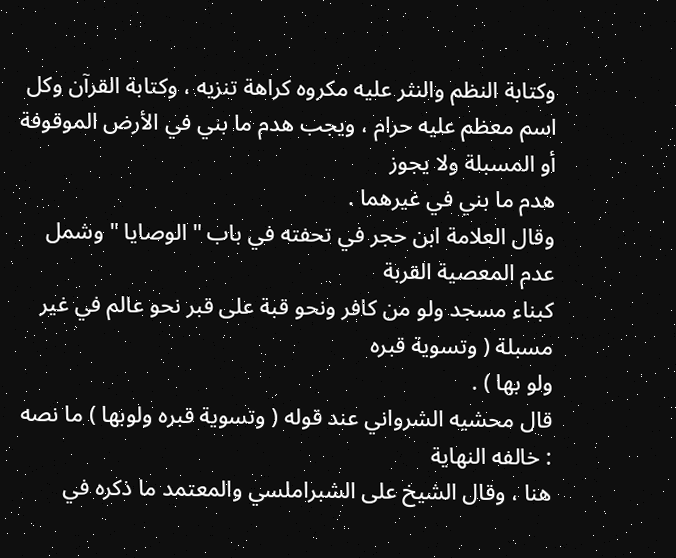وكتابة النظم والنثر عليه مكروه كراهة تنزيه ، وكتابة القرآن وكل
اسم معظم عليه حرام ، ويجب هدم ما بني في الأرض الموقوفة أو المسبلة ولا يجوز
هدم ما بني في غيرهما .
وقال العلامة ابن حجر في تحفته في باب " الوصايا " وشمل عدم المعصية القربة
كبناء مسجد ولو من كافر ونحو قبة على قبر نحو عالم في غير مسبلة ( وتسوية قبره
ولو بها ) .
قال محشيه الشرواني عند قوله ( وتسوية قبره ولوبها ) ما نصه : خالفه النهاية
هنا ، وقال الشيخ على الشبراملسي والمعتمد ما ذكره في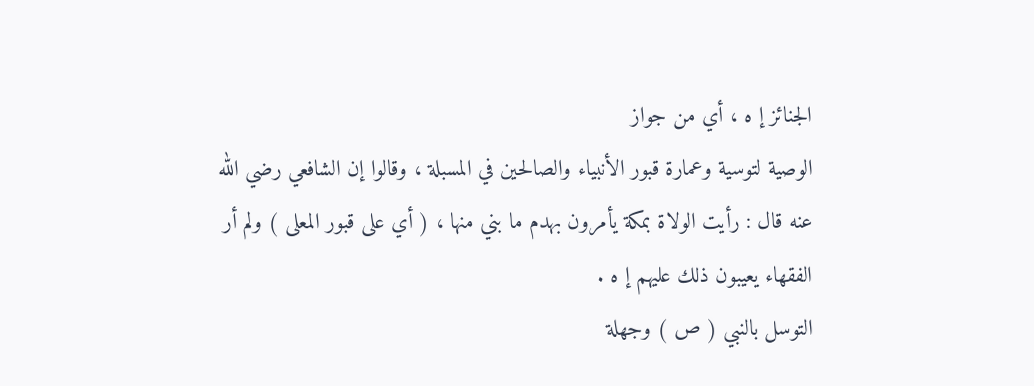الجنائز إ ه ، أي من جواز
الوصية لتوسية وعمارة قبور الأنبياء والصالحين في المسبلة ، وقالوا إن الشافعي رضي الله
عنه قال : رأيت الولاة بمكة يأمرون بهدم ما بني منها ، ( أي على قبور المعلى ) ولم أر
الفقهاء يعيبون ذلك عليهم إ ه .
التوسل بالنبي ( ص ) وجهلة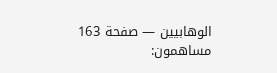الوهابيين — صفحة 163
مساهمون: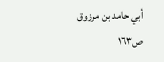أبي حامد بن مرزوق
ص١٦٣